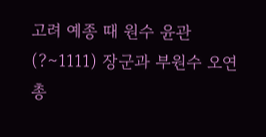고려 예종 때 원수 윤관(?∼1111) 장군과 부원수 오연총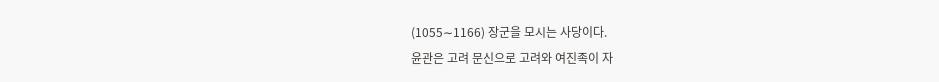(1055∼1166) 장군을 모시는 사당이다.
윤관은 고려 문신으로 고려와 여진족이 자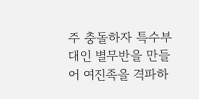주 충돌하자 특수부대인 별무반을 만들어 여진족을 격파하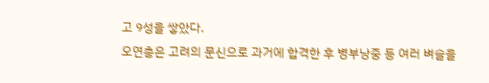고 9성을 쌓았다.
오연총은 고려의 문신으로 과거에 합격한 후 병부낭중 등 여러 벼슬을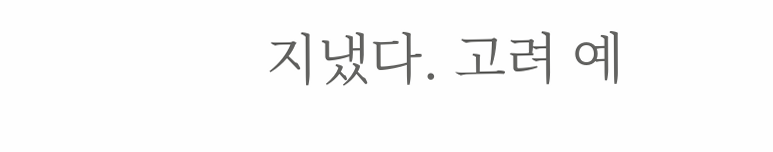지냈다. 고려 예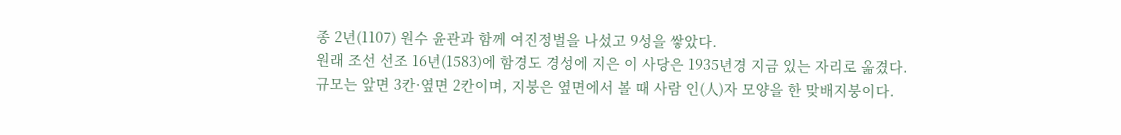종 2년(1107) 원수 윤관과 함께 여진정벌을 나섰고 9성을 쌓았다.
원래 조선 선조 16년(1583)에 함경도 경성에 지은 이 사당은 1935년경 지금 있는 자리로 옮겼다.
규모는 앞면 3칸·옆면 2칸이며, 지붕은 옆면에서 볼 때 사람 인(人)자 모양을 한 맞배지붕이다.